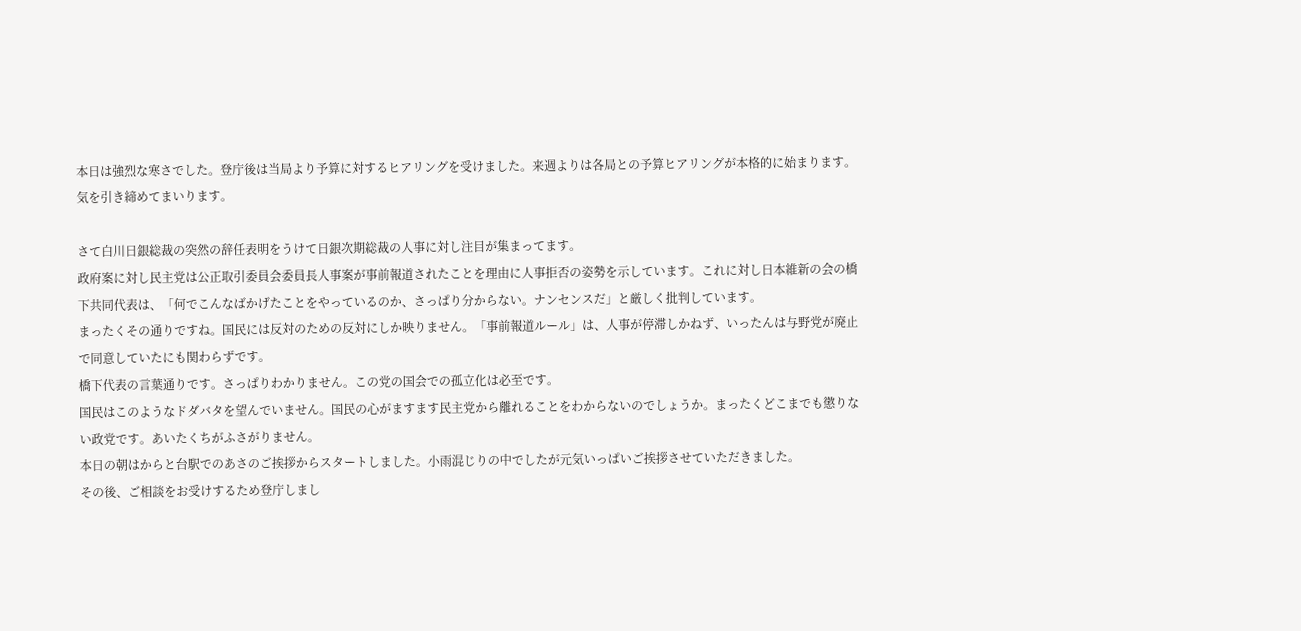本日は強烈な寒さでした。登庁後は当局より予算に対するヒアリングを受けました。来週よりは各局との予算ヒアリングが本格的に始まります。気を引き締めてまいります。

さて白川日銀総裁の突然の辞任表明をうけて日銀次期総裁の人事に対し注目が集まってます。
政府案に対し民主党は公正取引委員会委員長人事案が事前報道されたことを理由に人事拒否の姿勢を示しています。これに対し日本維新の会の橋下共同代表は、「何でこんなばかげたことをやっているのか、さっぱり分からない。ナンセンスだ」と厳しく批判しています。
まったくその通りですね。国民には反対のための反対にしか映りません。「事前報道ルール」は、人事が停滞しかねず、いったんは与野党が廃止で同意していたにも関わらずです。
橋下代表の言葉通りです。さっぱりわかりません。この党の国会での孤立化は必至です。
国民はこのようなドダバタを望んでいません。国民の心がますます民主党から離れることをわからないのでしょうか。まったくどこまでも懲りない政党です。あいたくちがふさがりません。
本日の朝はからと台駅でのあさのご挨拶からスタートしました。小雨混じりの中でしたが元気いっぱいご挨拶させていただきました。
その後、ご相談をお受けするため登庁しまし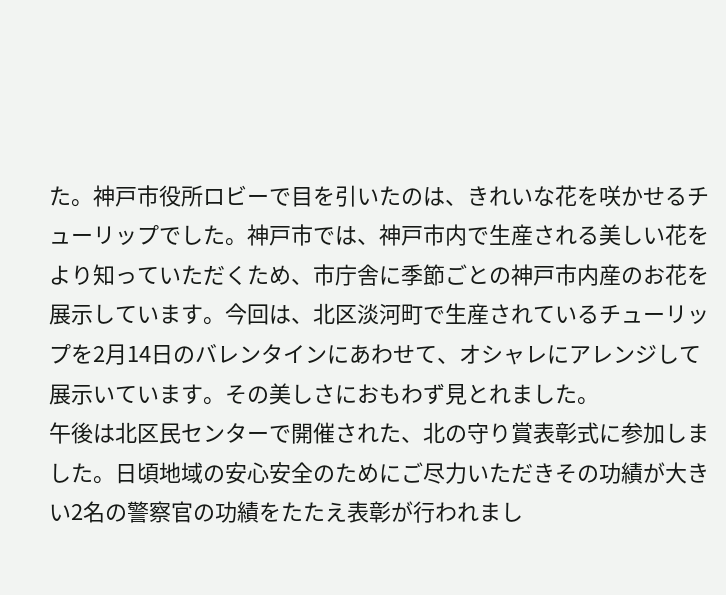た。神戸市役所ロビーで目を引いたのは、きれいな花を咲かせるチューリップでした。神戸市では、神戸市内で生産される美しい花をより知っていただくため、市庁舎に季節ごとの神戸市内産のお花を展示しています。今回は、北区淡河町で生産されているチューリップを2月14日のバレンタインにあわせて、オシャレにアレンジして展示いています。その美しさにおもわず見とれました。
午後は北区民センターで開催された、北の守り賞表彰式に参加しました。日頃地域の安心安全のためにご尽力いただきその功績が大きい2名の警察官の功績をたたえ表彰が行われまし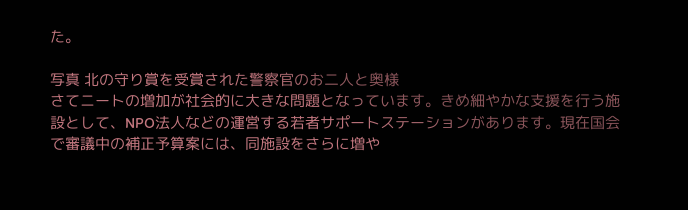た。

写真 北の守り賞を受賞された警察官のお二人と奥様
さてニートの増加が社会的に大きな問題となっています。きめ細やかな支援を行う施設として、NPO法人などの運営する若者サポートステーションがあります。現在国会で審議中の補正予算案には、同施設をさらに増や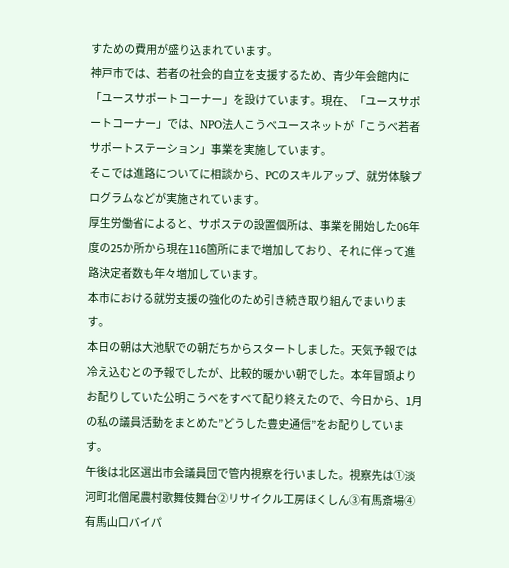すための費用が盛り込まれています。
神戸市では、若者の社会的自立を支援するため、青少年会館内に「ユースサポートコーナー」を設けています。現在、「ユースサポートコーナー」では、NPO法人こうべユースネットが「こうべ若者サポートステーション」事業を実施しています。
そこでは進路についてに相談から、PCのスキルアップ、就労体験プログラムなどが実施されています。
厚生労働省によると、サポステの設置個所は、事業を開始した06年度の25か所から現在116箇所にまで増加しており、それに伴って進路決定者数も年々増加しています。
本市における就労支援の強化のため引き続き取り組んでまいります。
本日の朝は大池駅での朝だちからスタートしました。天気予報では冷え込むとの予報でしたが、比較的暖かい朝でした。本年冒頭よりお配りしていた公明こうべをすべて配り終えたので、今日から、1月の私の議員活動をまとめた”どうした豊史通信”をお配りしています。
午後は北区選出市会議員団で管内視察を行いました。視察先は①淡河町北僧尾農村歌舞伎舞台②リサイクル工房ほくしん③有馬斎場④有馬山口バイパ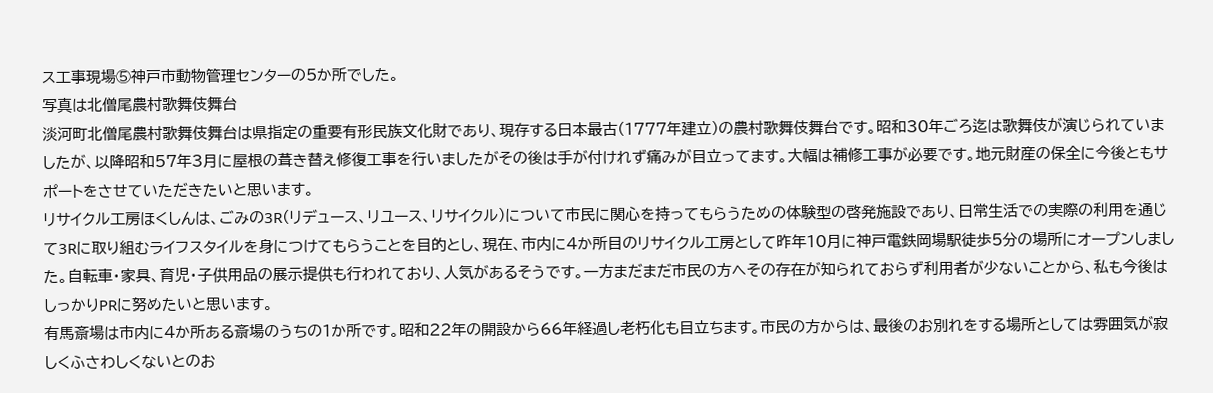ス工事現場⑤神戸市動物管理センターの5か所でした。
写真は北僧尾農村歌舞伎舞台
淡河町北僧尾農村歌舞伎舞台は県指定の重要有形民族文化財であり、現存する日本最古(1777年建立)の農村歌舞伎舞台です。昭和30年ごろ迄は歌舞伎が演じられていましたが、以降昭和57年3月に屋根の葺き替え修復工事を行いましたがその後は手が付けれず痛みが目立ってます。大幅は補修工事が必要です。地元財産の保全に今後ともサポートをさせていただきたいと思います。
リサイクル工房ほくしんは、ごみの3R(リデュース、リユース、リサイクル)について市民に関心を持ってもらうための体験型の啓発施設であり、日常生活での実際の利用を通じて3Rに取り組むライフスタイルを身につけてもらうことを目的とし、現在、市内に4か所目のリサイクル工房として昨年10月に神戸電鉄岡場駅徒歩5分の場所にオープンしました。自転車・家具、育児・子供用品の展示提供も行われており、人気があるそうです。一方まだまだ市民の方へその存在が知られておらず利用者が少ないことから、私も今後はしっかりPRに努めたいと思います。
有馬斎場は市内に4か所ある斎場のうちの1か所です。昭和22年の開設から66年経過し老朽化も目立ちます。市民の方からは、最後のお別れをする場所としては雰囲気が寂しくふさわしくないとのお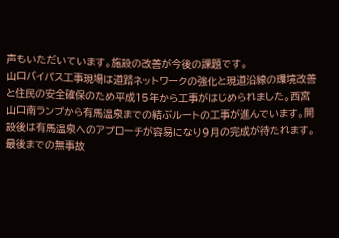声もいただいています。施設の改善が今後の課題です。
山口バイパス工事現場は道路ネットワークの強化と現道沿線の環境改善と住民の安全確保のため平成15年から工事がはじめられました。西宮山口南ランプから有馬温泉までの結ぶルートの工事が進んでいます。開設後は有馬温泉へのアプローチが容易になり9月の完成が待たれます。最後までの無事故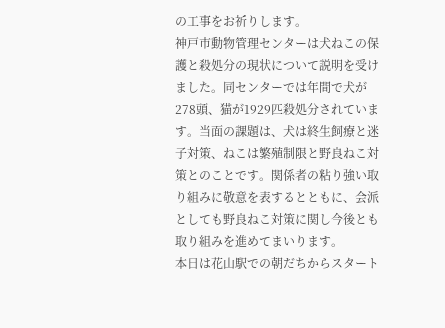の工事をお祈りします。
神戸市動物管理センターは犬ねこの保護と殺処分の現状について説明を受けました。同センターでは年間で犬が278頭、猫が1929匹殺処分されています。当面の課題は、犬は終生飼療と迷子対策、ねこは繁殖制限と野良ねこ対策とのことです。関係者の粘り強い取り組みに敬意を表するとともに、会派としても野良ねこ対策に関し今後とも取り組みを進めてまいります。
本日は花山駅での朝だちからスタート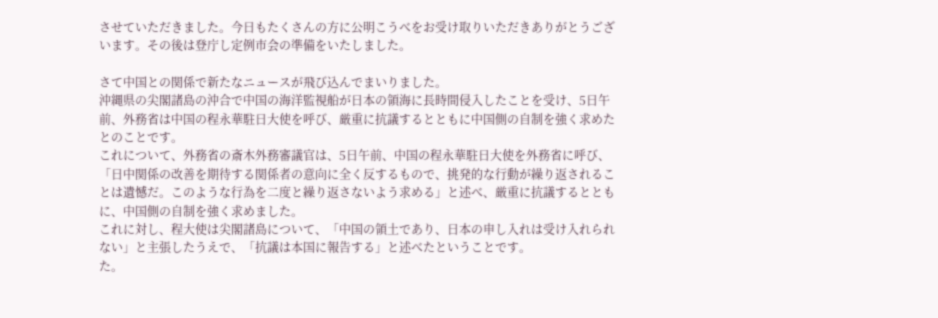させていただきました。今日もたくさんの方に公明こうべをお受け取りいただきありがとうございます。その後は登庁し定例市会の準備をいたしました。

さて中国との関係で新たなニュースが飛び込んでまいりました。
沖縄県の尖閣諸島の沖合で中国の海洋監視船が日本の領海に長時間侵入したことを受け、5日午前、外務省は中国の程永華駐日大使を呼び、厳重に抗議するとともに中国側の自制を強く求めたとのことです。
これについて、外務省の斎木外務審議官は、5日午前、中国の程永華駐日大使を外務省に呼び、「日中関係の改善を期待する関係者の意向に全く反するもので、挑発的な行動が繰り返されることは遺憾だ。このような行為を二度と繰り返さないよう求める」と述べ、厳重に抗議するとともに、中国側の自制を強く求めました。
これに対し、程大使は尖閣諸島について、「中国の領土であり、日本の申し入れは受け入れられない」と主張したうえで、「抗議は本国に報告する」と述べたということです。
た。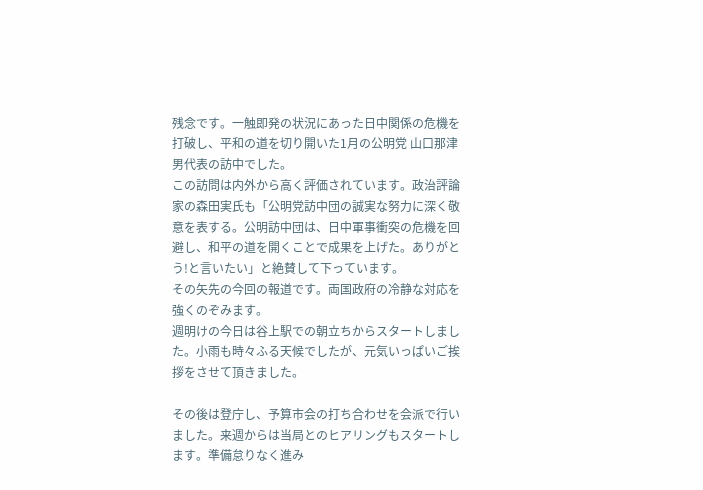残念です。一触即発の状況にあった日中関係の危機を打破し、平和の道を切り開いた1月の公明党 山口那津男代表の訪中でした。
この訪問は内外から高く評価されています。政治評論家の森田実氏も「公明党訪中団の誠実な努力に深く敬意を表する。公明訪中団は、日中軍事衝突の危機を回避し、和平の道を開くことで成果を上げた。ありがとう!と言いたい」と絶賛して下っています。
その矢先の今回の報道です。両国政府の冷静な対応を強くのぞみます。
週明けの今日は谷上駅での朝立ちからスタートしました。小雨も時々ふる天候でしたが、元気いっぱいご挨拶をさせて頂きました。

その後は登庁し、予算市会の打ち合わせを会派で行いました。来週からは当局とのヒアリングもスタートします。準備怠りなく進み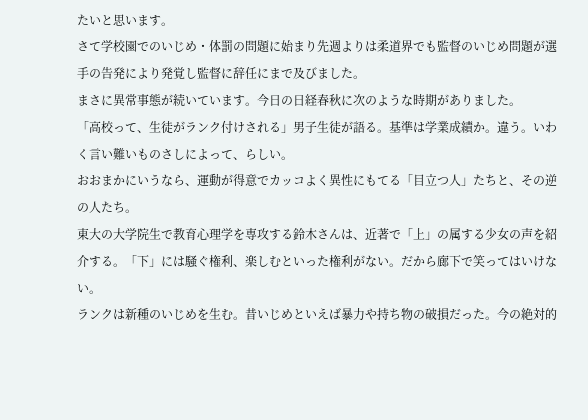たいと思います。
さて学校園でのいじめ・体罰の問題に始まり先週よりは柔道界でも監督のいじめ問題が選手の告発により発覚し監督に辞任にまで及びました。
まさに異常事態が続いています。今日の日経春秋に次のような時期がありました。
「高校って、生徒がランク付けされる」男子生徒が語る。基準は学業成績か。違う。いわく言い難いものさしによって、らしい。
おおまかにいうなら、運動が得意でカッコよく異性にもてる「目立つ人」たちと、その逆の人たち。
東大の大学院生で教育心理学を専攻する鈴木さんは、近著で「上」の属する少女の声を紹介する。「下」には騒ぐ権利、楽しむといった権利がない。だから廊下で笑ってはいけない。
ランクは新種のいじめを生む。昔いじめといえば暴力や持ち物の破損だった。今の絶対的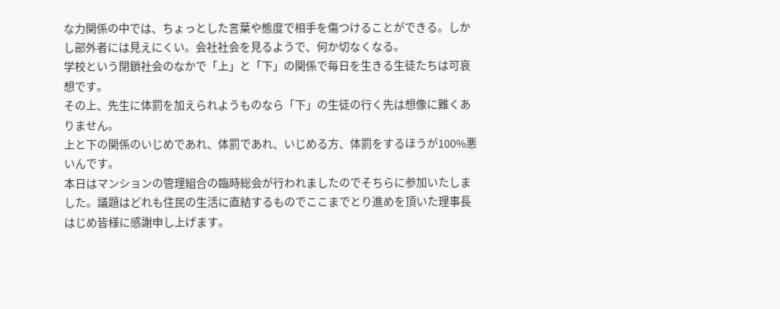な力関係の中では、ちょっとした言葉や態度で相手を傷つけることができる。しかし部外者には見えにくい。会社社会を見るようで、何か切なくなる。
学校という閉鎖社会のなかで「上」と「下」の関係で毎日を生きる生徒たちは可哀想です。
その上、先生に体罰を加えられようものなら「下」の生徒の行く先は想像に難くありません。
上と下の関係のいじめであれ、体罰であれ、いじめる方、体罰をするほうが100%悪いんです。
本日はマンションの管理組合の臨時総会が行われましたのでそちらに参加いたしました。議題はどれも住民の生活に直結するものでここまでとり進めを頂いた理事長はじめ皆様に感謝申し上げます。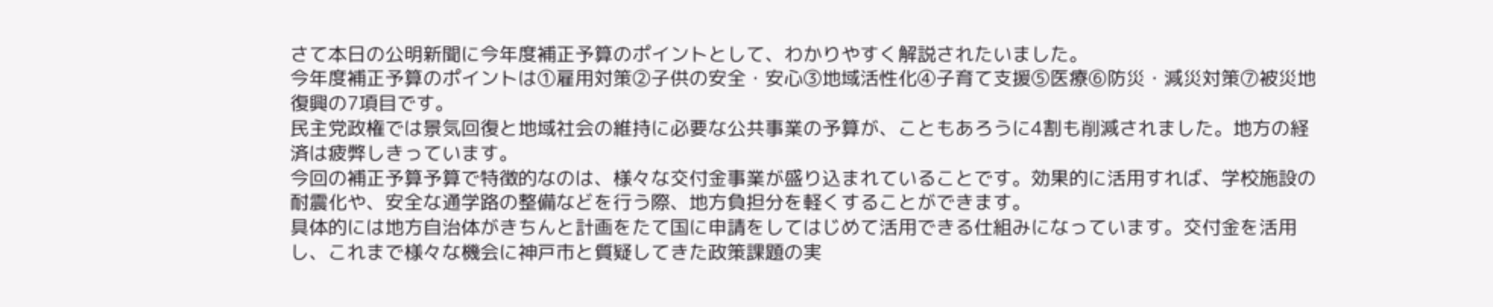さて本日の公明新聞に今年度補正予算のポイントとして、わかりやすく解説されたいました。
今年度補正予算のポイントは①雇用対策②子供の安全・安心③地域活性化④子育て支援⑤医療⑥防災・減災対策⑦被災地復興の7項目です。
民主党政権では景気回復と地域社会の維持に必要な公共事業の予算が、こともあろうに4割も削減されました。地方の経済は疲弊しきっています。
今回の補正予算予算で特徴的なのは、様々な交付金事業が盛り込まれていることです。効果的に活用すれば、学校施設の耐震化や、安全な通学路の整備などを行う際、地方負担分を軽くすることができます。
具体的には地方自治体がきちんと計画をたて国に申請をしてはじめて活用できる仕組みになっています。交付金を活用し、これまで様々な機会に神戸市と質疑してきた政策課題の実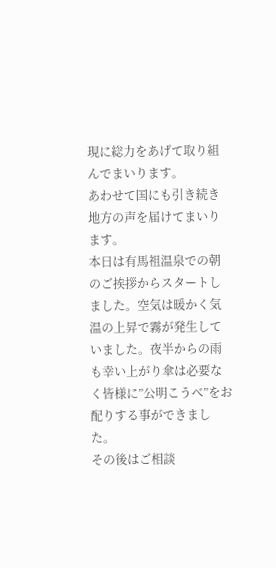現に総力をあげて取り組んでまいります。
あわせて国にも引き続き地方の声を届けてまいります。
本日は有馬祖温泉での朝のご挨拶からスタートしました。空気は暖かく気温の上昇で霧が発生していました。夜半からの雨も幸い上がり傘は必要なく皆様に”公明こうべ”をお配りする事ができました。
その後はご相談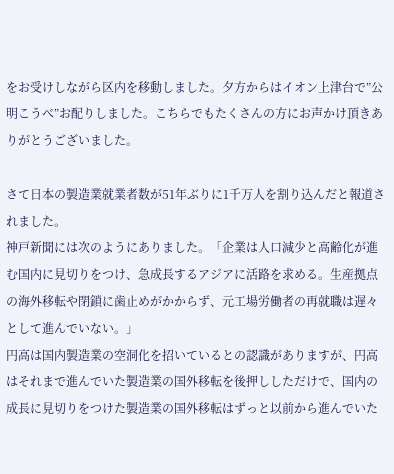をお受けしながら区内を移動しました。夕方からはイオン上津台で”公明こうべ”お配りしました。こちらでもたくさんの方にお声かけ頂きありがとうございました。

さて日本の製造業就業者数が51年ぶりに1千万人を割り込んだと報道されました。
神戸新聞には次のようにありました。「企業は人口減少と高齢化が進む国内に見切りをつけ、急成長するアジアに活路を求める。生産拠点の海外移転や閉鎖に歯止めがかからず、元工場労働者の再就職は遅々として進んでいない。」
円高は国内製造業の空洞化を招いているとの認識がありますが、円高はそれまで進んでいた製造業の国外移転を後押ししただけで、国内の成長に見切りをつけた製造業の国外移転はずっと以前から進んでいた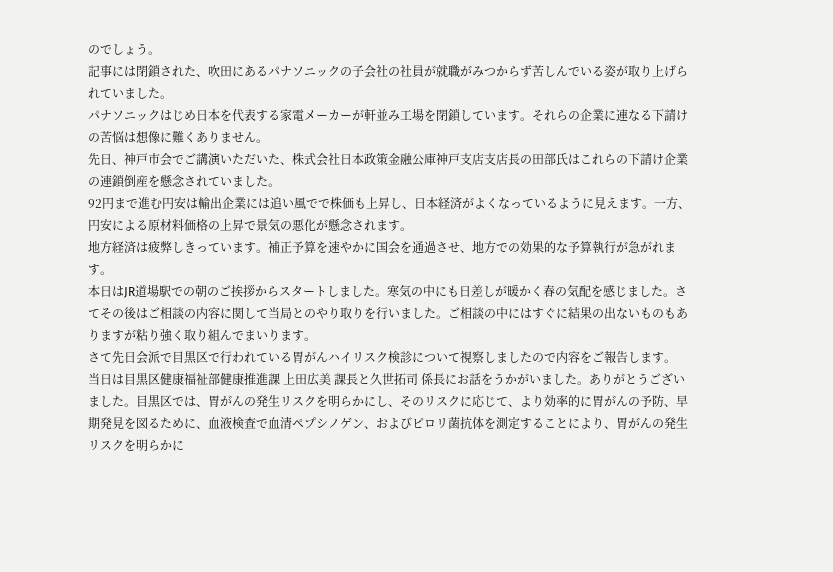のでしょう。
記事には閉鎖された、吹田にあるパナソニックの子会社の社員が就職がみつからず苦しんでいる姿が取り上げられていました。
パナソニックはじめ日本を代表する家電メーカーが軒並み工場を閉鎖しています。それらの企業に連なる下請けの苦悩は想像に難くありません。
先日、神戸市会でご講演いただいた、株式会社日本政策金融公庫神戸支店支店長の田部氏はこれらの下請け企業の連鎖倒産を懸念されていました。
92円まで進む円安は輸出企業には追い風でで株価も上昇し、日本経済がよくなっているように見えます。一方、円安による原材料価格の上昇で景気の悪化が懸念されます。
地方経済は疲弊しきっています。補正予算を速やかに国会を通過させ、地方での効果的な予算執行が急がれます。
本日はJR道場駅での朝のご挨拶からスタートしました。寒気の中にも日差しが暖かく春の気配を感じました。さてその後はご相談の内容に関して当局とのやり取りを行いました。ご相談の中にはすぐに結果の出ないものもありますが粘り強く取り組んでまいります。
さて先日会派で目黒区で行われている胃がんハイリスク検診について視察しましたので内容をご報告します。
当日は目黒区健康福祉部健康推進課 上田広美 課長と久世拓司 係長にお話をうかがいました。ありがとうございました。目黒区では、胃がんの発生リスクを明らかにし、そのリスクに応じて、より効率的に胃がんの予防、早期発見を図るために、血液検査で血清ペプシノゲン、およびピロリ菌抗体を測定することにより、胃がんの発生リスクを明らかに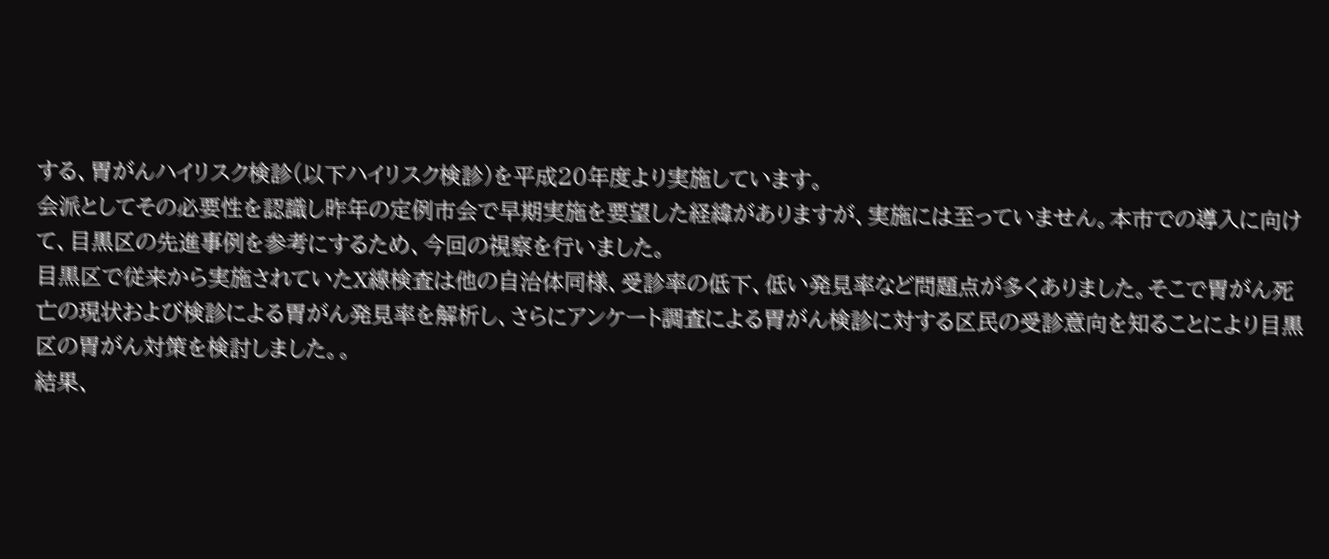する、胃がんハイリスク検診(以下ハイリスク検診)を平成20年度より実施しています。
会派としてその必要性を認識し昨年の定例市会で早期実施を要望した経緯がありますが、実施には至っていません。本市での導入に向けて、目黒区の先進事例を参考にするため、今回の視察を行いました。
目黒区で従来から実施されていたX線検査は他の自治体同様、受診率の低下、低い発見率など問題点が多くありました。そこで胃がん死亡の現状および検診による胃がん発見率を解析し、さらにアンケート調査による胃がん検診に対する区民の受診意向を知ることにより目黒区の胃がん対策を検討しました。。
結果、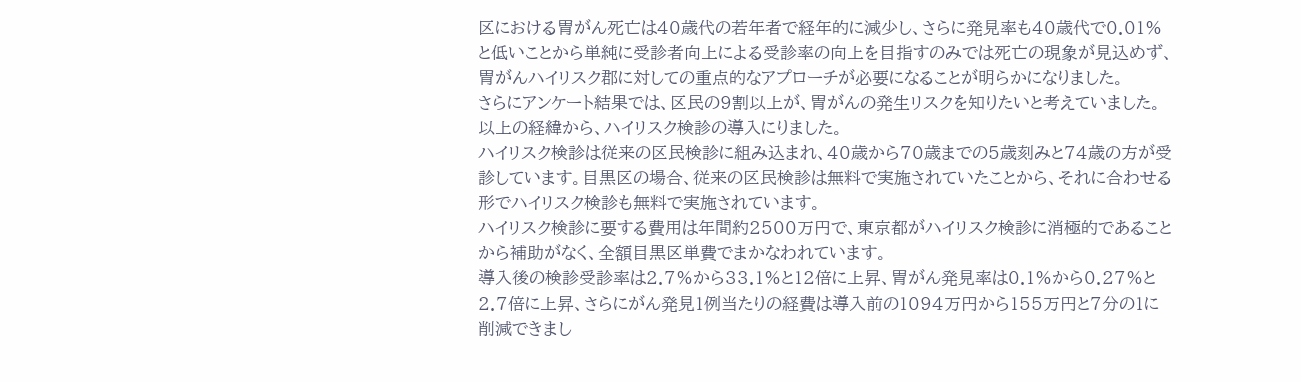区における胃がん死亡は40歳代の若年者で経年的に減少し、さらに発見率も40歳代で0.01%と低いことから単純に受診者向上による受診率の向上を目指すのみでは死亡の現象が見込めず、胃がんハイリスク郡に対しての重点的なアプローチが必要になることが明らかになりました。
さらにアンケート結果では、区民の9割以上が、胃がんの発生リスクを知りたいと考えていました。以上の経緯から、ハイリスク検診の導入にりました。
ハイリスク検診は従来の区民検診に組み込まれ、40歳から70歳までの5歳刻みと74歳の方が受診しています。目黒区の場合、従来の区民検診は無料で実施されていたことから、それに合わせる形でハイリスク検診も無料で実施されています。
ハイリスク検診に要する費用は年間約2500万円で、東京都がハイリスク検診に消極的であることから補助がなく、全額目黒区単費でまかなわれています。
導入後の検診受診率は2.7%から33.1%と12倍に上昇、胃がん発見率は0.1%から0.27%と2.7倍に上昇、さらにがん発見1例当たりの経費は導入前の1094万円から155万円と7分の1に削減できまし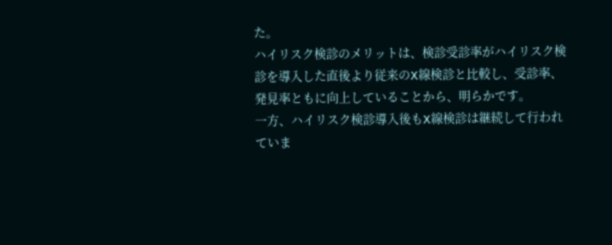た。
ハイリスク検診のメリットは、検診受診率がハイリスク検診を導入した直後より従来のX線検診と比較し、受診率、発見率ともに向上していることから、明らかです。
一方、ハイリスク検診導入後もX線検診は継続して行われていま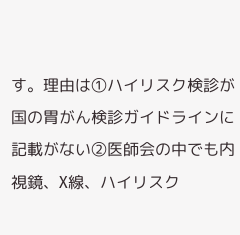す。理由は①ハイリスク検診が国の胃がん検診ガイドラインに記載がない②医師会の中でも内視鏡、X線、ハイリスク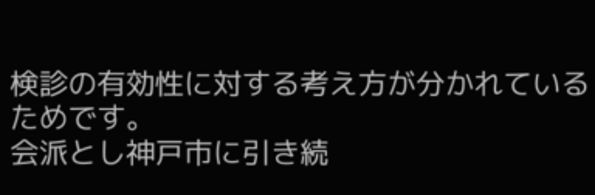検診の有効性に対する考え方が分かれているためです。
会派とし神戸市に引き続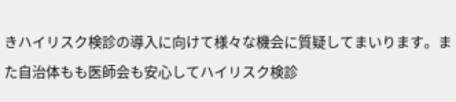きハイリスク検診の導入に向けて様々な機会に質疑してまいります。また自治体もも医師会も安心してハイリスク検診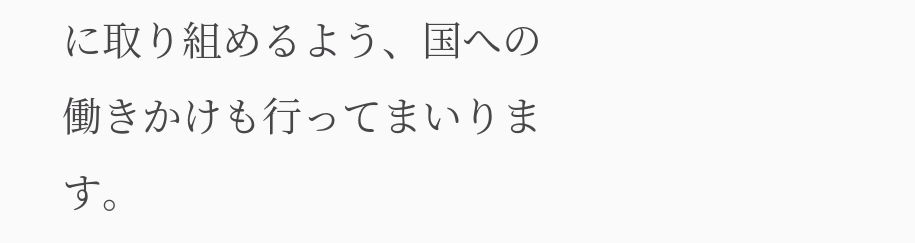に取り組めるよう、国への働きかけも行ってまいります。